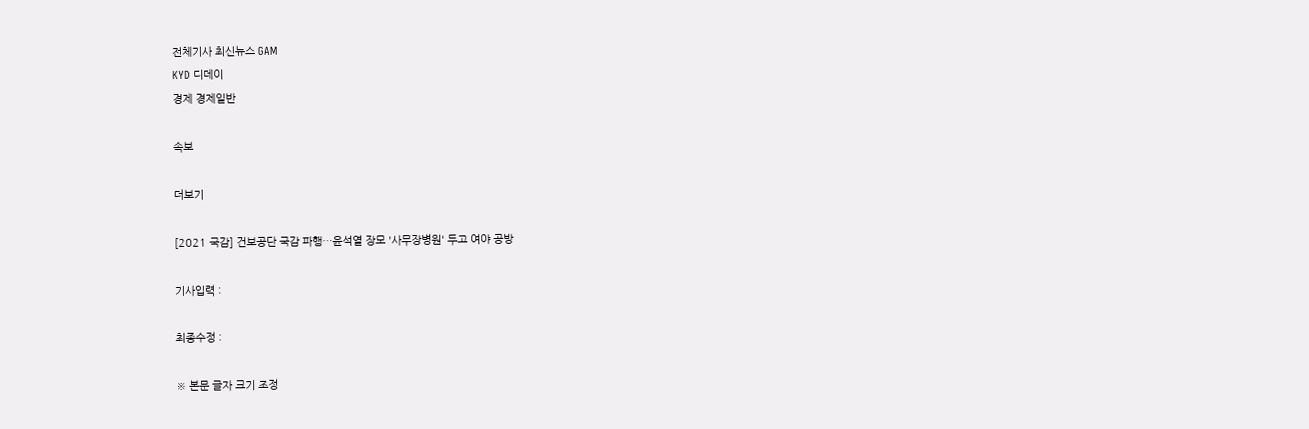전체기사 최신뉴스 GAM
KYD 디데이
경제 경제일반

속보

더보기

[2021 국감] 건보공단 국감 파행…윤석열 장모 '사무장병원' 두고 여야 공방

기사입력 :

최종수정 :

※ 본문 글자 크기 조정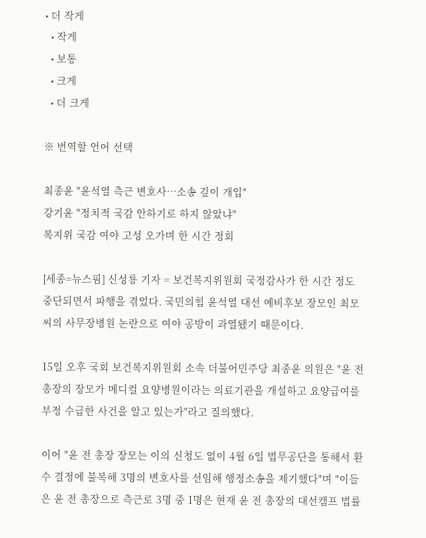• 더 작게
  • 작게
  • 보통
  • 크게
  • 더 크게

※ 번역할 언어 선택

최종윤 "윤석열 측근 변호사…소송 깊이 개입"
강기윤 "정치적 국감 안하기로 하지 않았냐"
복지위 국감 여야 고성 오가며 한 시간 정회

[세종=뉴스핌] 신성룡 기자 = 보건복지위원회 국정감사가 한 시간 정도 중단되면서 파행을 겪었다. 국민의힘 윤석열 대선 예비후보 장모인 최모 씨의 사무장병원 논란으로 여야 공방이 과열됐기 때문이다.

15일 오후 국회 보건복지위원회 소속 더불어민주당 최종윤 의원은 "윤 전 총장의 장모가 메디컬 요양병원이라는 의료기관을 개설하고 요양급여를 부정 수급한 사건을 알고 있는가"라고 질의했다.

이어 "윤 전 총장 장모는 이의 신청도 없이 4월 6일 법무공단을 통해서 환수 결정에 불복해 3명의 변호사를 선임해 행정소송을 제기했다"며 "이들은 윤 전 총장으로 측근로 3명 중 1명은 현재 윤 전 총장의 대선캠프 법률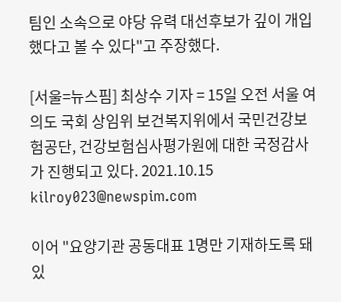팀인 소속으로 야당 유력 대선후보가 깊이 개입했다고 볼 수 있다"고 주장했다.

[서울=뉴스핌] 최상수 기자 = 15일 오전 서울 여의도 국회 상임위 보건복지위에서 국민건강보험공단, 건강보험심사평가원에 대한 국정감사가 진행되고 있다. 2021.10.15 kilroy023@newspim.com

이어 "요양기관 공동대표 1명만 기재하도록 돼 있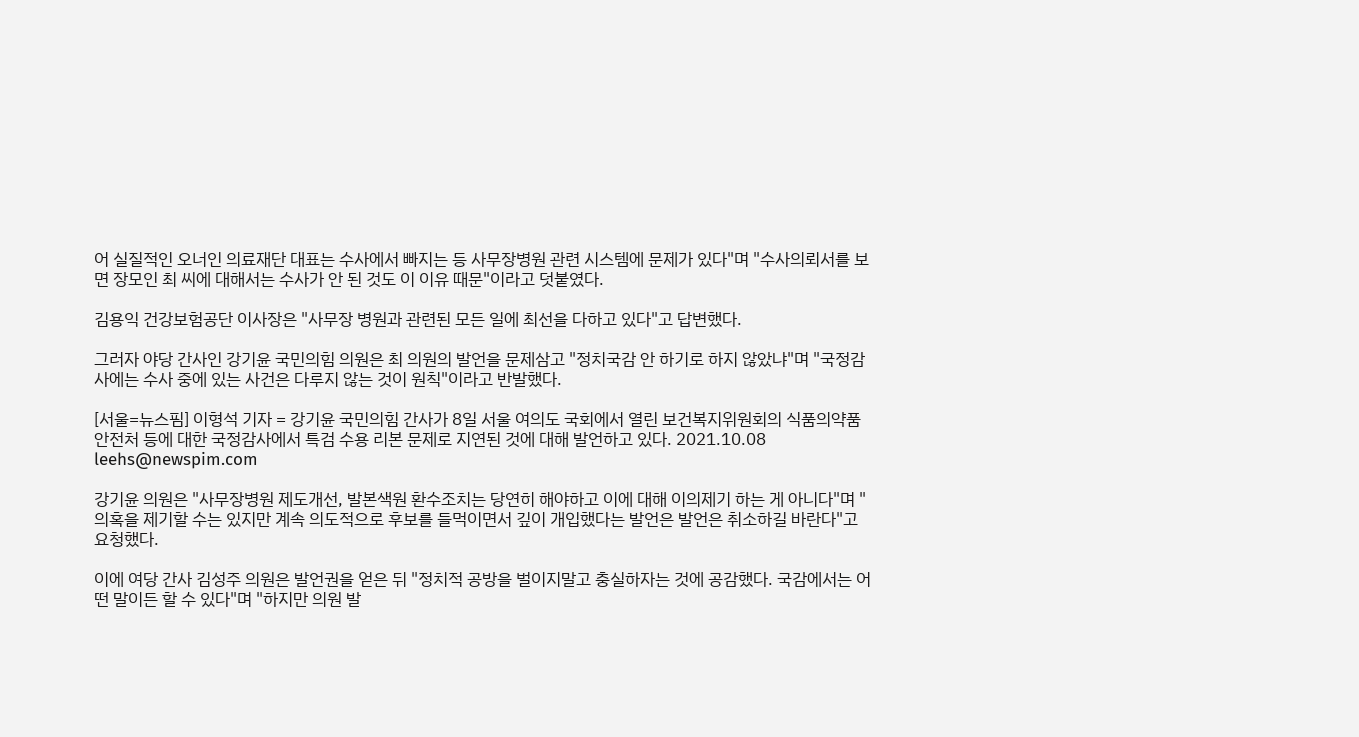어 실질적인 오너인 의료재단 대표는 수사에서 빠지는 등 사무장병원 관련 시스템에 문제가 있다"며 "수사의뢰서를 보면 장모인 최 씨에 대해서는 수사가 안 된 것도 이 이유 때문"이라고 덧붙였다.

김용익 건강보험공단 이사장은 "사무장 병원과 관련된 모든 일에 최선을 다하고 있다"고 답변했다.

그러자 야당 간사인 강기윤 국민의힘 의원은 최 의원의 발언을 문제삼고 "정치국감 안 하기로 하지 않았냐"며 "국정감사에는 수사 중에 있는 사건은 다루지 않는 것이 원칙"이라고 반발했다.

[서울=뉴스핌] 이형석 기자 = 강기윤 국민의힘 간사가 8일 서울 여의도 국회에서 열린 보건복지위원회의 식품의약품안전처 등에 대한 국정감사에서 특검 수용 리본 문제로 지연된 것에 대해 발언하고 있다. 2021.10.08 leehs@newspim.com

강기윤 의원은 "사무장병원 제도개선, 발본색원 환수조치는 당연히 해야하고 이에 대해 이의제기 하는 게 아니다"며 "의혹을 제기할 수는 있지만 계속 의도적으로 후보를 들먹이면서 깊이 개입했다는 발언은 발언은 취소하길 바란다"고 요청했다.

이에 여당 간사 김성주 의원은 발언권을 얻은 뒤 "정치적 공방을 벌이지말고 충실하자는 것에 공감했다. 국감에서는 어떤 말이든 할 수 있다"며 "하지만 의원 발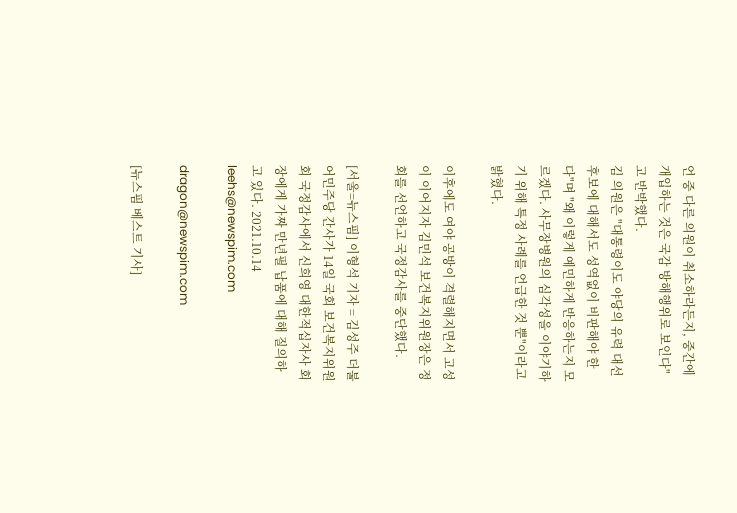언 중 다른 의원이 취소하라든지, 중간에 개입하는 것은 국감 방해행위로 보인다"고 반박했다.
김 의원은 "대통령이도 야당의 유력 대선 후보에 대해서도 성역없이 비판해야 한다"며 "왜 이렇게 예민하게 반응하는지 모르겠다. 사무장병원의 심각성을 이야기하기 위해 특정 사례를 언급한 것 뿐"이라고 밝혔다.

이후에도 여야 공방이 격렬해지면서 고성이 이어지자 김민석 보건복지위원장은 정회를 선언하고 국정감사를 중단했다.

[서울=뉴스핌] 이형석 기자 = 김성주 더불어민주당 간사가 14일 국회 보건복지위원회 국정감사에서 신희영 대한적십자사 회장에게 가짜 만년필 납품에 대해 질의하고 있다. 2021.10.14 leehs@newspim.com

dragon@newspim.com

[뉴스핌 베스트 기사]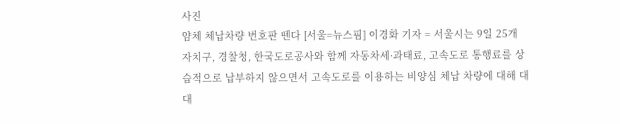사진
얌체 체납차량 번호판 뗀다 [서울=뉴스핌] 이경화 기자 = 서울시는 9일 25개 자치구, 경찰청, 한국도로공사와 함께 자동차세·과태료, 고속도로 통행료를 상습적으로 납부하지 않으면서 고속도로를 이용하는 비양심 체납 차량에 대해 대대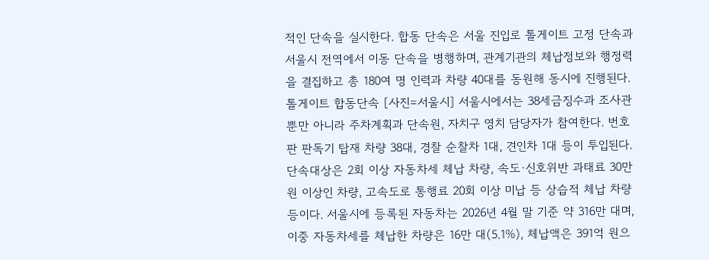적인 단속을 실시한다. 합동 단속은 서울 진입로 톨게이트 고정 단속과 서울시 전역에서 이동 단속을 병행하며, 관계기관의 체납정보와 행정력을 결집하고 총 180여 명 인력과 차량 40대를 동원해 동시에 진행된다. 톨게이트 합동단속 [사진=서울시] 서울시에서는 38세금징수과 조사관뿐만 아니라 주차계획과 단속원, 자치구 영치 담당자가 참여한다. 번호판 판독기 탑재 차량 38대, 경찰 순찰차 1대, 견인차 1대 등이 투입된다. 단속대상은 2회 이상 자동차세 체납 차량, 속도·신호위반 과태료 30만원 이상인 차량, 고속도로 통행료 20회 이상 미납 등 상습적 체납 차량 등이다. 서울시에 등록된 자동차는 2026년 4월 말 기준 약 316만 대며, 이중 자동차세를 체납한 차량은 16만 대(5.1%), 체납액은 391억 원으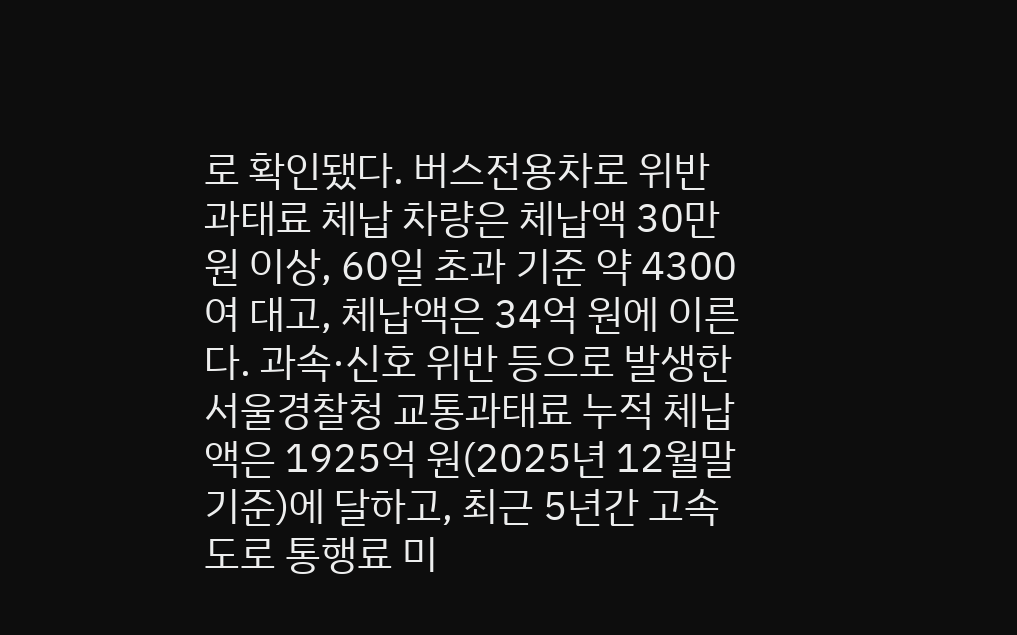로 확인됐다. 버스전용차로 위반 과태료 체납 차량은 체납액 30만원 이상, 60일 초과 기준 약 4300여 대고, 체납액은 34억 원에 이른다. 과속·신호 위반 등으로 발생한 서울경찰청 교통과태료 누적 체납액은 1925억 원(2025년 12월말 기준)에 달하고, 최근 5년간 고속도로 통행료 미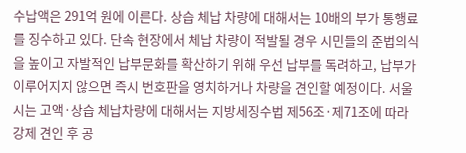수납액은 291억 원에 이른다. 상습 체납 차량에 대해서는 10배의 부가 통행료를 징수하고 있다. 단속 현장에서 체납 차량이 적발될 경우 시민들의 준법의식을 높이고 자발적인 납부문화를 확산하기 위해 우선 납부를 독려하고, 납부가 이루어지지 않으면 즉시 번호판을 영치하거나 차량을 견인할 예정이다. 서울시는 고액·상습 체납차량에 대해서는 지방세징수법 제56조·제71조에 따라 강제 견인 후 공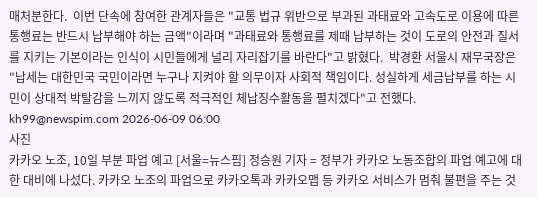매처분한다.  이번 단속에 참여한 관계자들은 "교통 법규 위반으로 부과된 과태료와 고속도로 이용에 따른 통행료는 반드시 납부해야 하는 금액"이라며 "과태료와 통행료를 제때 납부하는 것이 도로의 안전과 질서를 지키는 기본이라는 인식이 시민들에게 널리 자리잡기를 바란다"고 밝혔다.  박경환 서울시 재무국장은 "납세는 대한민국 국민이라면 누구나 지켜야 할 의무이자 사회적 책임이다. 성실하게 세금납부를 하는 시민이 상대적 박탈감을 느끼지 않도록 적극적인 체납징수활동을 펼치겠다"고 전했다.  kh99@newspim.com 2026-06-09 06:00
사진
카카오 노조, 10일 부분 파업 예고 [서울=뉴스핌] 정승원 기자 = 정부가 카카오 노동조합의 파업 예고에 대한 대비에 나섰다. 카카오 노조의 파업으로 카카오톡과 카카오맵 등 카카오 서비스가 멈춰 불편을 주는 것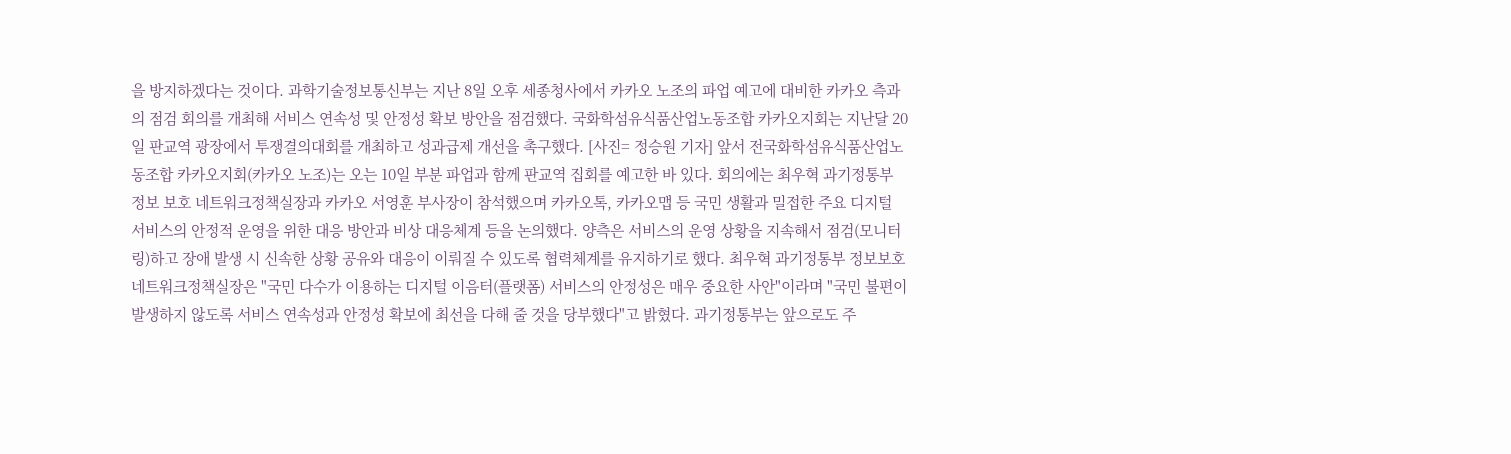을 방지하겠다는 것이다. 과학기술정보통신부는 지난 8일 오후 세종청사에서 카카오 노조의 파업 예고에 대비한 카카오 측과의 점검 회의를 개최해 서비스 연속성 및 안정성 확보 방안을 점검했다. 국화학섬유식품산업노동조합 카카오지회는 지난달 20일 판교역 광장에서 투쟁결의대회를 개최하고 성과급제 개선을 촉구했다. [사진= 정승원 기자] 앞서 전국화학섬유식품산업노동조합 카카오지회(카카오 노조)는 오는 10일 부분 파업과 함께 판교역 집회를 예고한 바 있다. 회의에는 최우혁 과기정통부 정보 보호 네트워크정책실장과 카카오 서영훈 부사장이 참석했으며 카카오톡, 카카오맵 등 국민 생활과 밀접한 주요 디지털 서비스의 안정적 운영을 위한 대응 방안과 비상 대응체계 등을 논의했다. 양측은 서비스의 운영 상황을 지속해서 점검(모니터링)하고 장애 발생 시 신속한 상황 공유와 대응이 이뤄질 수 있도록 협력체계를 유지하기로 했다. 최우혁 과기정통부 정보보호네트워크정책실장은 "국민 다수가 이용하는 디지털 이음터(플랫폼) 서비스의 안정성은 매우 중요한 사안"이라며 "국민 불편이 발생하지 않도록 서비스 연속성과 안정성 확보에 최선을 다해 줄 것을 당부했다"고 밝혔다. 과기정통부는 앞으로도 주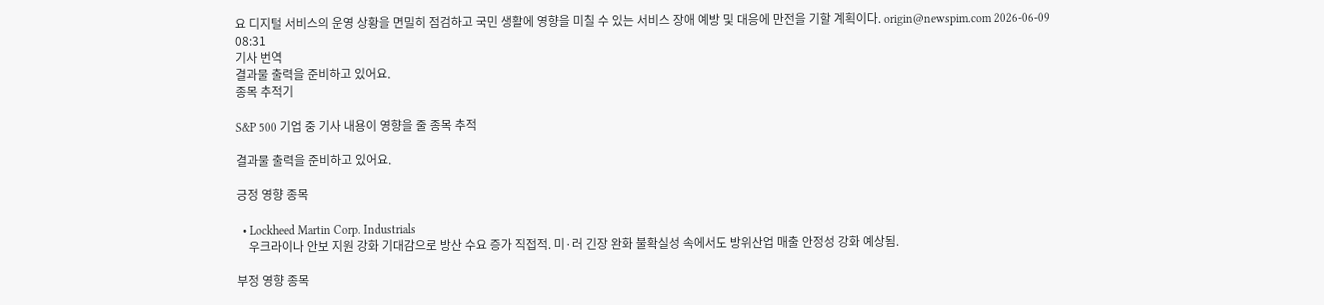요 디지털 서비스의 운영 상황을 면밀히 점검하고 국민 생활에 영향을 미칠 수 있는 서비스 장애 예방 및 대응에 만전을 기할 계획이다. origin@newspim.com 2026-06-09 08:31
기사 번역
결과물 출력을 준비하고 있어요.
종목 추적기

S&P 500 기업 중 기사 내용이 영향을 줄 종목 추적

결과물 출력을 준비하고 있어요.

긍정 영향 종목

  • Lockheed Martin Corp. Industrials
    우크라이나 안보 지원 강화 기대감으로 방산 수요 증가 직접적. 미·러 긴장 완화 불확실성 속에서도 방위산업 매출 안정성 강화 예상됨.

부정 영향 종목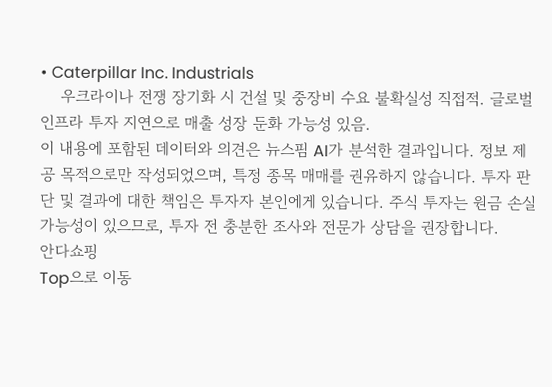• Caterpillar Inc. Industrials
    우크라이나 전쟁 장기화 시 건설 및 중장비 수요 불확실성 직접적. 글로벌 인프라 투자 지연으로 매출 성장 둔화 가능성 있음.
이 내용에 포함된 데이터와 의견은 뉴스핌 AI가 분석한 결과입니다. 정보 제공 목적으로만 작성되었으며, 특정 종목 매매를 권유하지 않습니다. 투자 판단 및 결과에 대한 책임은 투자자 본인에게 있습니다. 주식 투자는 원금 손실 가능성이 있으므로, 투자 전 충분한 조사와 전문가 상담을 권장합니다.
안다쇼핑
Top으로 이동